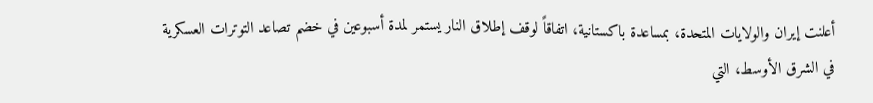أعلنت إيران والولايات المتحدة، بمساعدة باكستانية، اتفاقاً لوقف إطلاق النار يستمر لمدة أسبوعين في خضم تصاعد التوترات العسكرية في الشرق الأوسط، التي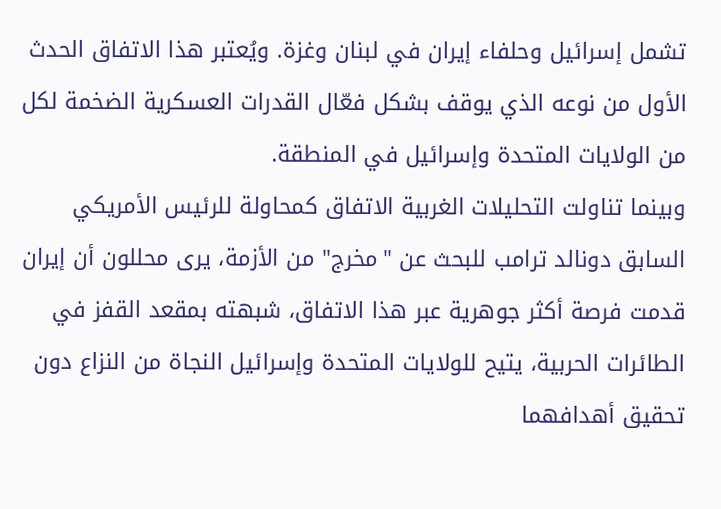تشمل إسرائيل وحلفاء إيران في لبنان وغزة. ويُعتبر هذا الاتفاق الحدث الأول من نوعه الذي يوقف بشكل فعّال القدرات العسكرية الضخمة لكل من الولايات المتحدة وإسرائيل في المنطقة.
وبينما تناولت التحليلات الغربية الاتفاق كمحاولة للرئيس الأمريكي السابق دونالد ترامب للبحث عن "مخرج" من الأزمة، يرى محللون أن إيران قدمت فرصة أكثر جوهرية عبر هذا الاتفاق، شبهته بمقعد القفز في الطائرات الحربية، يتيح للولايات المتحدة وإسرائيل النجاة من النزاع دون تحقيق أهدافهما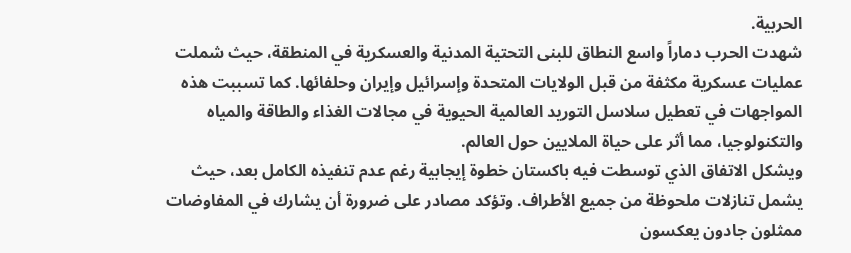الحربية.
شهدت الحرب دماراً واسع النطاق للبنى التحتية المدنية والعسكرية في المنطقة، حيث شملت عمليات عسكرية مكثفة من قبل الولايات المتحدة وإسرائيل وإيران وحلفائها. كما تسببت هذه المواجهات في تعطيل سلاسل التوريد العالمية الحيوية في مجالات الغذاء والطاقة والمياه والتكنولوجيا، مما أثر على حياة الملايين حول العالم.
ويشكل الاتفاق الذي توسطت فيه باكستان خطوة إيجابية رغم عدم تنفيذه الكامل بعد، حيث يشمل تنازلات ملحوظة من جميع الأطراف. وتؤكد مصادر على ضرورة أن يشارك في المفاوضات ممثلون جادون يعكسون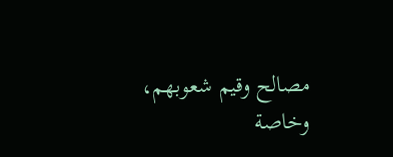مصالح وقيم شعوبهم، وخاصة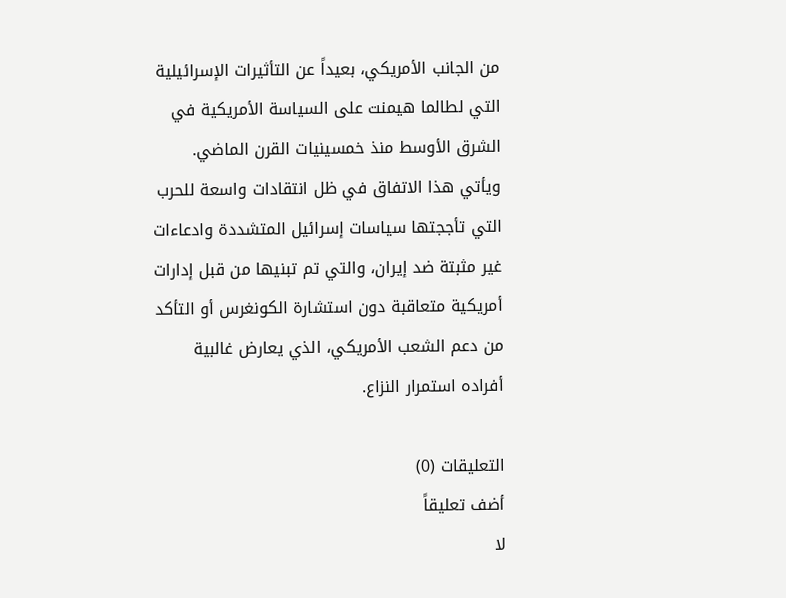من الجانب الأمريكي، بعيداً عن التأثيرات الإسرائيلية التي لطالما هيمنت على السياسة الأمريكية في الشرق الأوسط منذ خمسينيات القرن الماضي.
ويأتي هذا الاتفاق في ظل انتقادات واسعة للحرب التي تأججتها سياسات إسرائيل المتشددة وادعاءات غير مثبتة ضد إيران، والتي تم تبنيها من قبل إدارات أمريكية متعاقبة دون استشارة الكونغرس أو التأكد من دعم الشعب الأمريكي، الذي يعارض غالبية أفراده استمرار النزاع.

التعليقات (0)
أضف تعليقاً
لا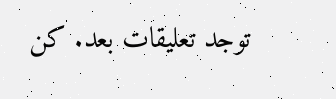توجد تعليقات بعد. كن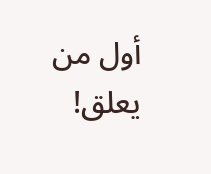أول من يعلق!